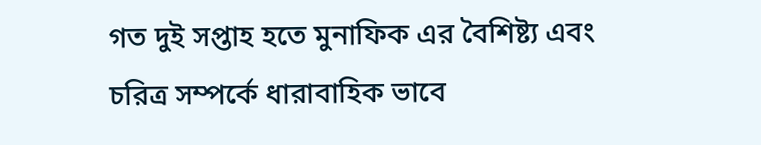গত দুই সপ্তাহ হতে মুনাফিক এর বৈশিষ্ট্য এবং চরিত্র সম্পর্কে ধারাবাহিক ভাবে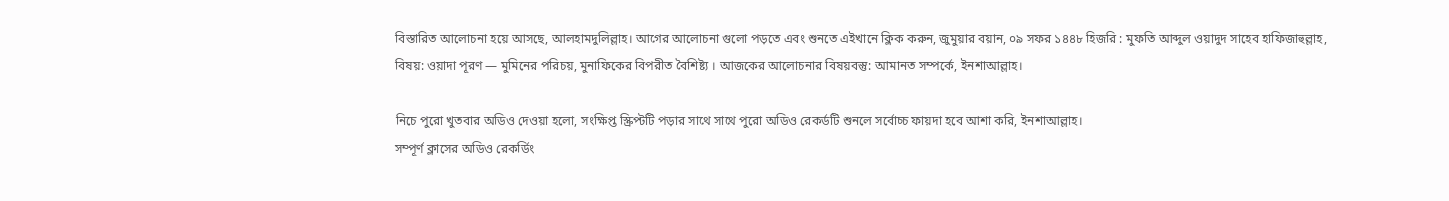বিস্তারিত আলোচনা হয়ে আসছে, আলহামদুলিল্লাহ। আগের আলোচনা গুলো পড়তে এবং শুনতে এইখানে ক্লিক করুন, জুমুয়ার বয়ান, ০৯ সফর ১৪৪৮ হিজরি : মুফতি আব্দুল ওয়াদুদ সাহেব হাফিজাহুল্লাহ, বিষয়: ওয়াদা পূরণ — মুমিনের পরিচয়, মুনাফিকের বিপরীত বৈশিষ্ট্য । আজকের আলোচনার বিষয়বস্তু: আমানত সম্পর্কে, ইনশাআল্লাহ।

নিচে পুরো খুতবার অডিও দেওয়া হলো, সংক্ষিপ্ত স্ক্রিপ্টটি পড়ার সাথে সাথে পুরো অডিও রেকর্ডটি শুনলে সর্বোচ্চ ফায়দা হবে আশা করি, ইনশাআল্লাহ।
সম্পূর্ণ ক্লাসের অডিও রেকর্ডিং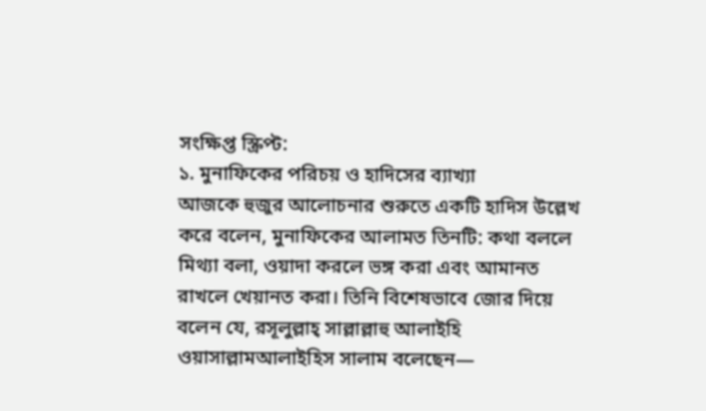সংক্ষিপ্ত স্ক্রিপ্ট:
১. মুনাফিকের পরিচয় ও হাদিসের ব্যাখ্যা
আজকে হুজুর আলোচনার শুরুতে একটি হাদিস উল্লেখ করে বলেন, মুনাফিকের আলামত তিনটি: কথা বললে মিথ্যা বলা, ওয়াদা করলে ভঙ্গ করা এবং আমানত রাখলে খেয়ানত করা। তিনি বিশেষভাবে জোর দিয়ে বলেন যে, রসূলুল্লাহ্ সাল্লাল্লাহু আলাইহি ওয়াসাল্লামআলাইহিস সালাম বলেছেন—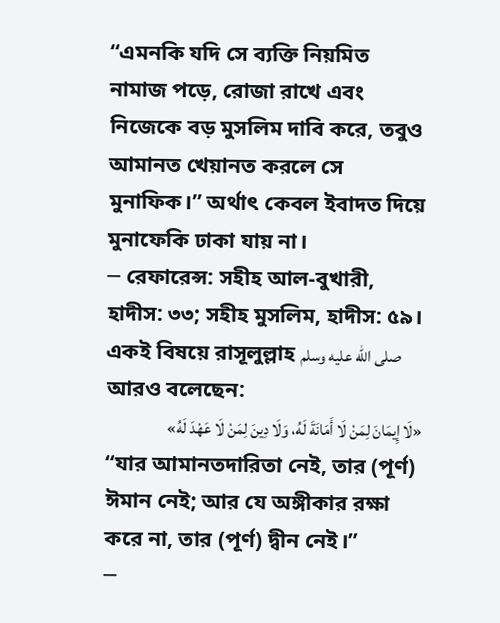“এমনকি যদি সে ব্যক্তি নিয়মিত নামাজ পড়ে, রোজা রাখে এবং নিজেকে বড় মুসলিম দাবি করে, তবুও আমানত খেয়ানত করলে সে মুনাফিক।” অর্থাৎ কেবল ইবাদত দিয়ে মুনাফেকি ঢাকা যায় না।
─ রেফারেন্স: সহীহ আল-বুখারী, হাদীস: ৩৩; সহীহ মুসলিম, হাদীস: ৫৯।
একই বিষয়ে রাসূলুল্লাহ صلى الله عليه وسلم আরও বলেছেন:
«لَا إِيمَانَ لِمَنْ لَا أَمَانَةَ لَهُ، وَلَا دِينَ لِمَنْ لَا عَهْدَ لَهُ»
“যার আমানতদারিতা নেই, তার (পূর্ণ) ঈমান নেই; আর যে অঙ্গীকার রক্ষা করে না, তার (পূর্ণ) দ্বীন নেই।”
─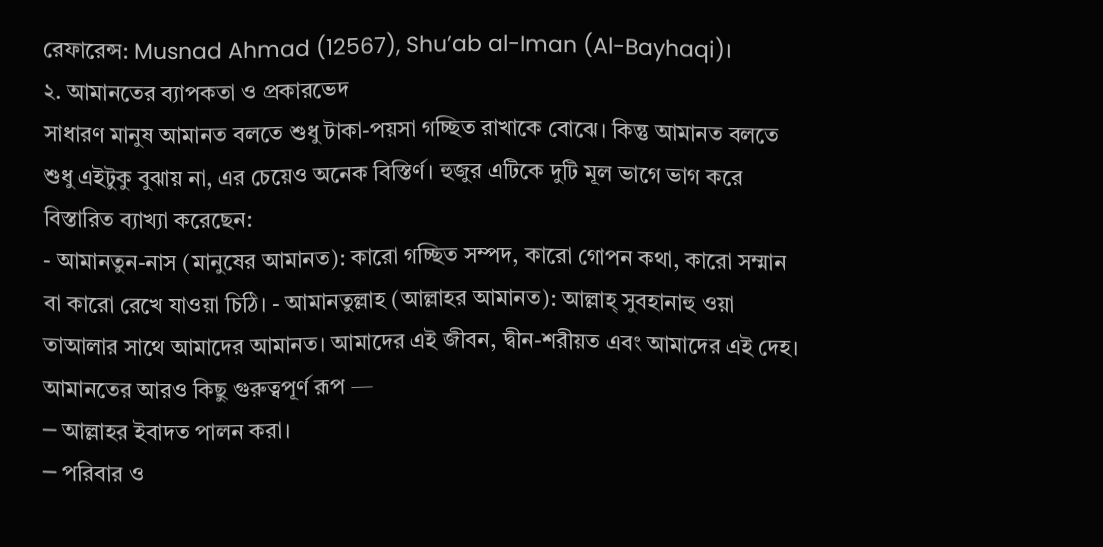রেফারেন্স: Musnad Ahmad (12567), Shu’ab al-Iman (Al-Bayhaqi)।
২. আমানতের ব্যাপকতা ও প্রকারভেদ
সাধারণ মানুষ আমানত বলতে শুধু টাকা-পয়সা গচ্ছিত রাখাকে বোঝে। কিন্তু আমানত বলতে শুধু এইটুকু বুঝায় না, এর চেয়েও অনেক বিস্তির্ণ। হুজুর এটিকে দুটি মূল ভাগে ভাগ করে বিস্তারিত ব্যাখ্যা করেছেন:
- আমানতুন-নাস (মানুষের আমানত): কারো গচ্ছিত সম্পদ, কারো গোপন কথা, কারো সম্মান
বা কারো রেখে যাওয়া চিঠি। - আমানতুল্লাহ (আল্লাহর আমানত): আল্লাহ্ সুবহানাহু ওয়া তাআলার সাথে আমাদের আমানত। আমাদের এই জীবন, দ্বীন-শরীয়ত এবং আমাদের এই দেহ।
আমানতের আরও কিছু গুরুত্বপূর্ণ রূপ —
─ আল্লাহর ইবাদত পালন করা।
─ পরিবার ও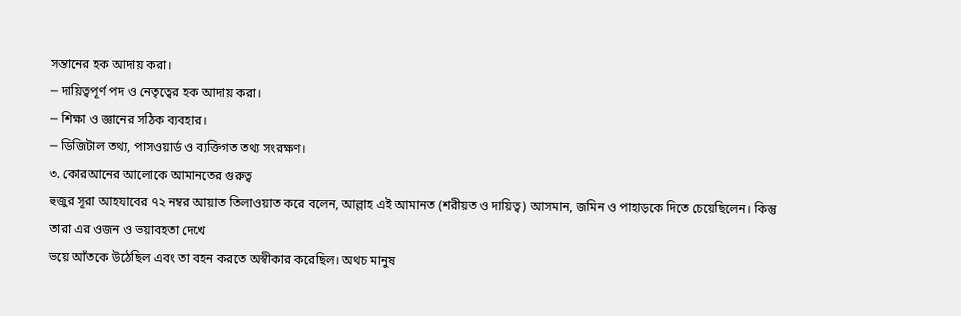সন্তানের হক আদায় করা।
─ দায়িত্বপূর্ণ পদ ও নেতৃত্বের হক আদায় করা।
─ শিক্ষা ও জ্ঞানের সঠিক ব্যবহার।
─ ডিজিটাল তথ্য, পাসওয়ার্ড ও ব্যক্তিগত তথ্য সংরক্ষণ।
৩. কোরআনের আলোকে আমানতের গুরুত্ব
হুজুর সূরা আহযাবের ৭২ নম্বর আয়াত তিলাওয়াত করে বলেন, আল্লাহ এই আমানত (শরীয়ত ও দায়িত্ব) আসমান, জমিন ও পাহাড়কে দিতে চেয়েছিলেন। কিন্তু তারা এর ওজন ও ভয়াবহতা দেখে
ভয়ে আঁতকে উঠেছিল এবং তা বহন করতে অস্বীকার করেছিল। অথচ মানুষ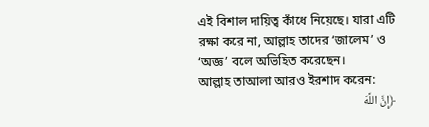এই বিশাল দায়িত্ব কাঁধে নিয়েছে। যারা এটি রক্ষা করে না, আল্লাহ তাদের ‘জালেম’ ও ‘অজ্ঞ’ বলে অভিহিত করেছেন।
আল্লাহ তাআলা আরও ইরশাদ করেন:
﴿إِنَّ اللَّهَ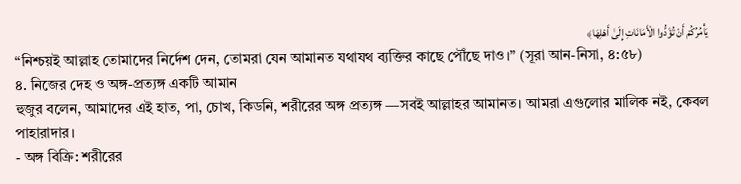يَأْمُرُكُمْ أَنْ تُؤَدُّوا الْأَمَانَاتِ إِلَىٰ أَهْلِهَا﴾
“নিশ্চয়ই আল্লাহ তোমাদের নির্দেশ দেন, তোমরা যেন আমানত যথাযথ ব্যক্তির কাছে পৌঁছে দাও।” (সূরা আন-নিসা, ৪:৫৮)
৪. নিজের দেহ ও অঙ্গ-প্রত্যঙ্গ একটি আমান
হুজুর বলেন, আমাদের এই হাত, পা, চোখ, কিডনি, শরীরের অঙ্গ প্রত্যঙ্গ —সবই আল্লাহর আমানত। আমরা এগুলোর মালিক নই, কেবল পাহারাদার।
- অঙ্গ বিক্রি: শরীরের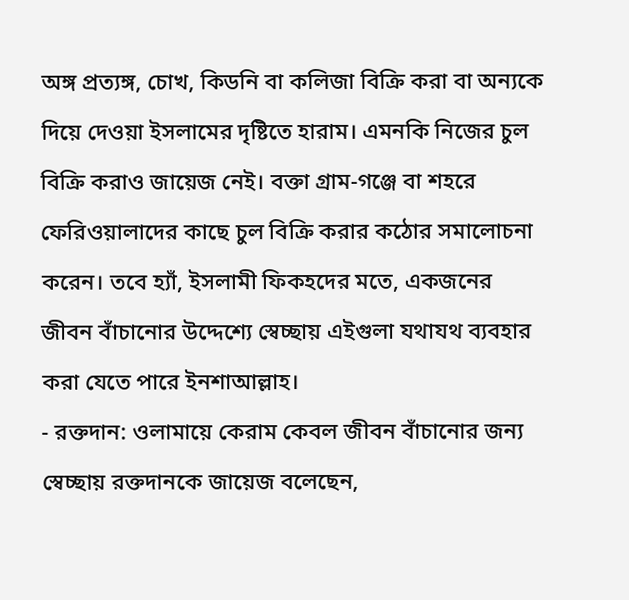অঙ্গ প্রত্যঙ্গ, চোখ, কিডনি বা কলিজা বিক্রি করা বা অন্যকে দিয়ে দেওয়া ইসলামের দৃষ্টিতে হারাম। এমনকি নিজের চুল বিক্রি করাও জায়েজ নেই। বক্তা গ্রাম-গঞ্জে বা শহরে ফেরিওয়ালাদের কাছে চুল বিক্রি করার কঠোর সমালোচনা করেন। তবে হ্যাঁ, ইসলামী ফিকহদের মতে, একজনের জীবন বাঁচানোর উদ্দেশ্যে স্বেচ্ছায় এইগুলা যথাযথ ব্যবহার করা যেতে পারে ইনশাআল্লাহ।
- রক্তদান: ওলামায়ে কেরাম কেবল জীবন বাঁচানোর জন্য স্বেচ্ছায় রক্তদানকে জায়েজ বলেছেন,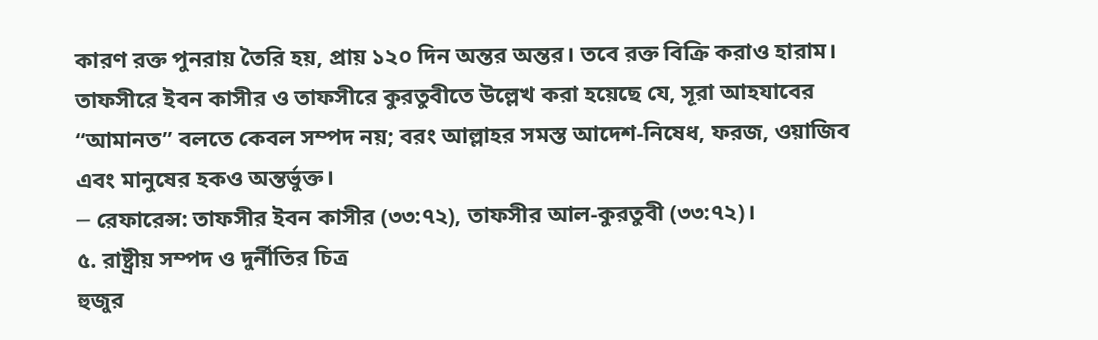কারণ রক্ত পুনরায় তৈরি হয়, প্রায় ১২০ দিন অন্তর অন্তর। তবে রক্ত বিক্রি করাও হারাম।
তাফসীরে ইবন কাসীর ও তাফসীরে কুরতুবীতে উল্লেখ করা হয়েছে যে, সূরা আহযাবের “আমানত” বলতে কেবল সম্পদ নয়; বরং আল্লাহর সমস্ত আদেশ-নিষেধ, ফরজ, ওয়াজিব এবং মানুষের হকও অন্তর্ভুক্ত।
─ রেফারেন্স: তাফসীর ইবন কাসীর (৩৩:৭২), তাফসীর আল-কুরতুবী (৩৩:৭২)।
৫. রাষ্ট্রীয় সম্পদ ও দুর্নীতির চিত্র
হুজুর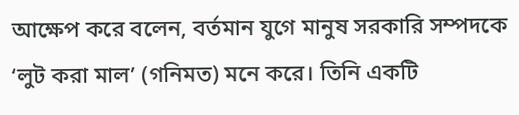আক্ষেপ করে বলেন, বর্তমান যুগে মানুষ সরকারি সম্পদকে ‘লুট করা মাল’ (গনিমত) মনে করে। তিনি একটি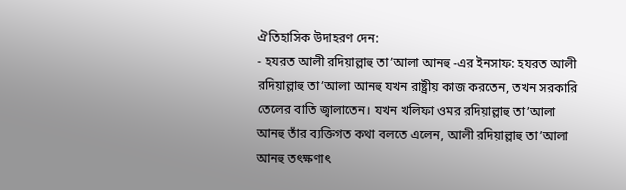ঐতিহাসিক উদাহরণ দেন:
- হযরত আলী রদিয়াল্লাহু তা’আলা আনহু -এর ইনসাফ: হযরত আলী রদিয়াল্লাহু তা’আলা আনহু যখন রাষ্ট্রীয় কাজ করতেন, তখন সরকারি
তেলের বাতি জ্বালাতেন। যখন খলিফা ওমর রদিয়াল্লাহু তা’আলা আনহু তাঁর ব্যক্তিগত কথা বলতে এলেন, আলী রদিয়াল্লাহু তা’আলা আনহু তৎক্ষণাৎ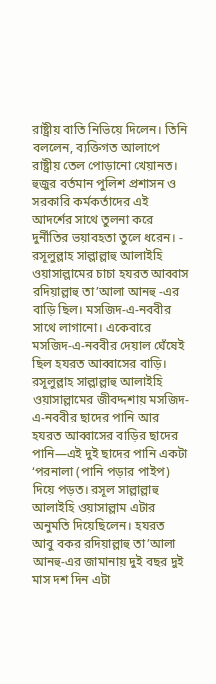রাষ্ট্রীয় বাতি নিভিয়ে দিলেন। তিনি বললেন, ব্যক্তিগত আলাপে রাষ্ট্রীয় তেল পোড়ানো খেয়ানত। হুজুর বর্তমান পুলিশ প্রশাসন ও সরকারি কর্মকর্তাদের এই আদর্শের সাথে তুলনা করে দুর্নীতির ভয়াবহতা তুলে ধরেন। - রসূলুল্লাহ সাল্লাল্লাহু আলাইহি ওয়াসাল্লামের চাচা হযরত আব্বাস রদিয়াল্লাহু তা’আলা আনহু -এর বাড়ি ছিল। মসজিদ-এ-নববীর সাথে লাগানো। একেবারে মসজিদ-এ-নববীর দেয়াল ঘেঁষেই ছিল হযরত আব্বাসের বাড়ি। রসূলুল্লাহ সাল্লাল্লাহু আলাইহি ওয়াসাল্লামের জীবদ্দশায় মসজিদ-এ-নববীর ছাদের পানি আর হযরত আব্বাসের বাড়ির ছাদের পানি—এই দুই ছাদের পানি একটা ‘পরনালা (পানি পড়ার পাইপ) দিয়ে পড়ত। রসূল সাল্লাল্লাহু আলাইহি ওয়াসাল্লাম এটার অনুমতি দিয়েছিলেন। হযরত আবু বকর রদিয়াল্লাহু তা’আলা আনহু-এর জামানায় দুই বছর দুই মাস দশ দিন এটা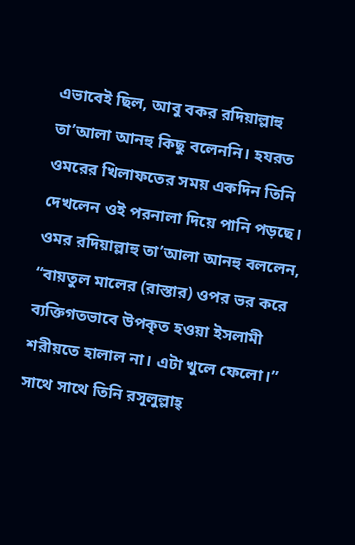এভাবেই ছিল, আবু বকর রদিয়াল্লাহু তা’আলা আনহু কিছু বলেননি। হযরত ওমরের খিলাফতের সময় একদিন তিনি দেখলেন ওই পরনালা দিয়ে পানি পড়ছে। ওমর রদিয়াল্লাহু তা’আলা আনহু বললেন, “বায়তুল মালের (রাস্তার) ওপর ভর করে ব্যক্তিগতভাবে উপকৃত হওয়া ইসলামী শরীয়তে হালাল না। এটা খুলে ফেলো।” সাথে সাথে তিনি রসূলুল্লাহ্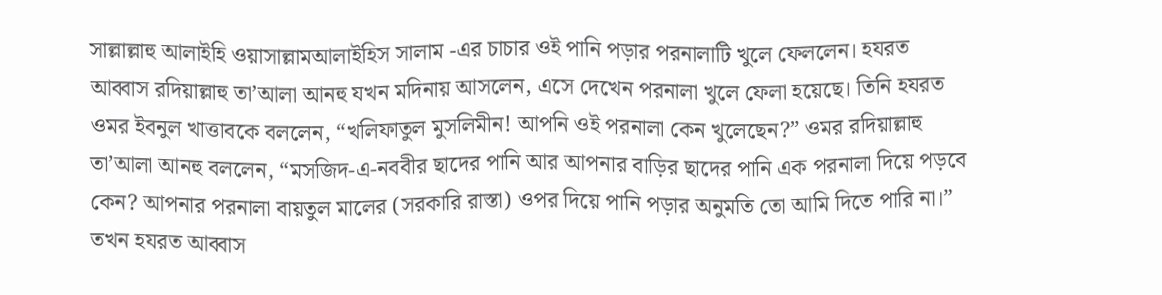সাল্লাল্লাহু আলাইহি ওয়াসাল্লামআলাইহিস সালাম -এর চাচার ওই পানি পড়ার পরনালাটি খুলে ফেললেন। হযরত আব্বাস রদিয়াল্লাহু তা’আলা আনহু যখন মদিনায় আসলেন, এসে দেখেন পরনালা খুলে ফেলা হয়েছে। তিনি হযরত ওমর ইবনুল খাত্তাবকে বললেন, “খলিফাতুল মুসলিমীন! আপনি ওই পরনালা কেন খুলেছেন?” ওমর রদিয়াল্লাহু তা’আলা আনহু বললেন, “মসজিদ-এ-নববীর ছাদের পানি আর আপনার বাড়ির ছাদের পানি এক পরনালা দিয়ে পড়বে কেন? আপনার পরনালা বায়তুল মালের (সরকারি রাস্তা) ওপর দিয়ে পানি পড়ার অনুমতি তো আমি দিতে পারি না।” তখন হযরত আব্বাস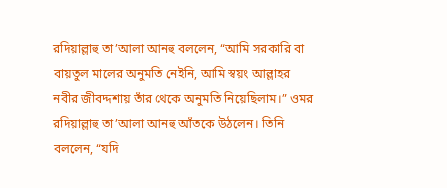রদিয়াল্লাহু তা’আলা আনহু বললেন, “আমি সরকারি বা বায়তুল মালের অনুমতি নেইনি, আমি স্বয়ং আল্লাহর নবীর জীবদ্দশায় তাঁর থেকে অনুমতি নিয়েছিলাম।” ওমর রদিয়াল্লাহু তা’আলা আনহু আঁতকে উঠলেন। তিনি বললেন, “যদি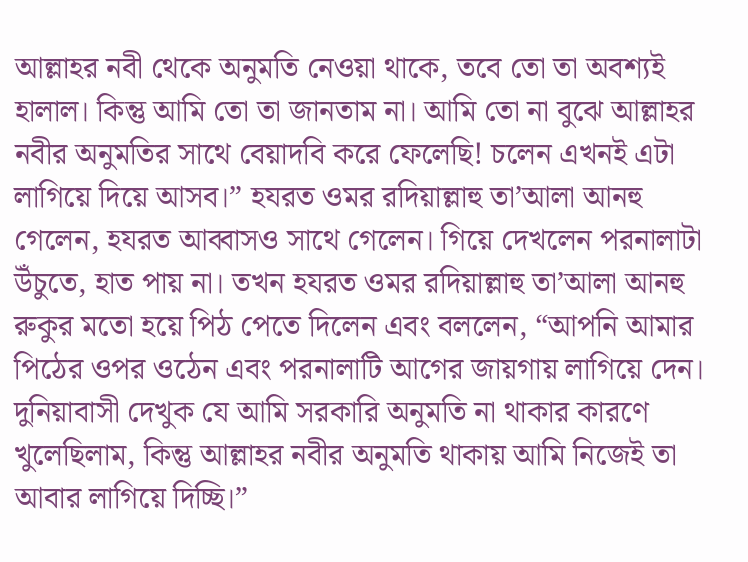আল্লাহর নবী থেকে অনুমতি নেওয়া থাকে, তবে তো তা অবশ্যই হালাল। কিন্তু আমি তো তা জানতাম না। আমি তো না বুঝে আল্লাহর নবীর অনুমতির সাথে বেয়াদবি করে ফেলেছি! চলেন এখনই এটা লাগিয়ে দিয়ে আসব।” হযরত ওমর রদিয়াল্লাহু তা’আলা আনহু গেলেন, হযরত আব্বাসও সাথে গেলেন। গিয়ে দেখলেন পরনালাটা উঁচুতে, হাত পায় না। তখন হযরত ওমর রদিয়াল্লাহু তা’আলা আনহু রুকুর মতো হয়ে পিঠ পেতে দিলেন এবং বললেন, “আপনি আমার পিঠের ওপর ওঠেন এবং পরনালাটি আগের জায়গায় লাগিয়ে দেন। দুনিয়াবাসী দেখুক যে আমি সরকারি অনুমতি না থাকার কারণে খুলেছিলাম, কিন্তু আল্লাহর নবীর অনুমতি থাকায় আমি নিজেই তা আবার লাগিয়ে দিচ্ছি।”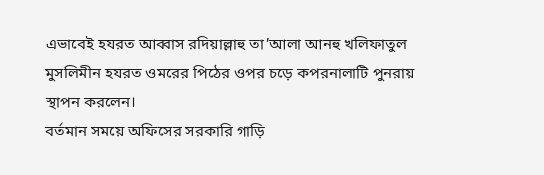এভাবেই হযরত আব্বাস রদিয়াল্লাহু তা’আলা আনহু খলিফাতুল মুসলিমীন হযরত ওমরের পিঠের ওপর চড়ে কপরনালাটি পুনরায় স্থাপন করলেন।
বর্তমান সময়ে অফিসের সরকারি গাড়ি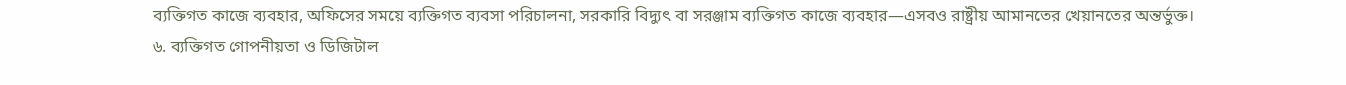ব্যক্তিগত কাজে ব্যবহার, অফিসের সময়ে ব্যক্তিগত ব্যবসা পরিচালনা, সরকারি বিদ্যুৎ বা সরঞ্জাম ব্যক্তিগত কাজে ব্যবহার—এসবও রাষ্ট্রীয় আমানতের খেয়ানতের অন্তর্ভুক্ত।
৬. ব্যক্তিগত গোপনীয়তা ও ডিজিটাল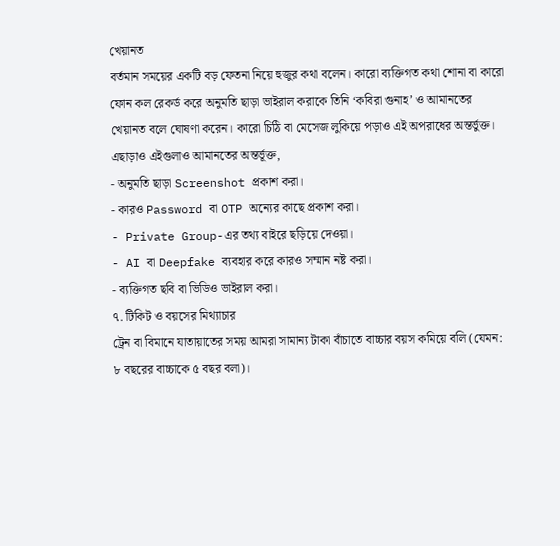খেয়ানত
বর্তমান সময়ের একটি বড় ফেতনা নিয়ে হুজুর কথা বলেন। কারো ব্যক্তিগত কথা শোনা বা কারো ফোন কল রেকর্ড করে অনুমতি ছাড়া ভাইরাল করাকে তিনি ‘কবিরা গুনাহ’ ও আমানতের খেয়ানত বলে ঘোষণা করেন। কারো চিঠি বা মেসেজ লুকিয়ে পড়াও এই অপরাধের অন্তর্ভুক্ত।
এছাড়াও এইগুলাও আমানতের অন্তর্ভূক্ত,
- অনুমতি ছাড়া Screenshot প্রকাশ করা।
- কারও Password বা OTP অন্যের কাছে প্রকাশ করা।
- Private Group-এর তথ্য বাইরে ছড়িয়ে দেওয়া।
- AI বা Deepfake ব্যবহার করে কারও সম্মান নষ্ট করা।
- ব্যক্তিগত ছবি বা ভিডিও ভাইরাল করা।
৭. টিকিট ও বয়সের মিথ্যাচার
ট্রেন বা বিমানে যাতায়াতের সময় আমরা সামান্য টাকা বাঁচাতে বাচ্চার বয়স কমিয়ে বলি (যেমন: ৮ বছরের বাচ্চাকে ৫ বছর বলা)।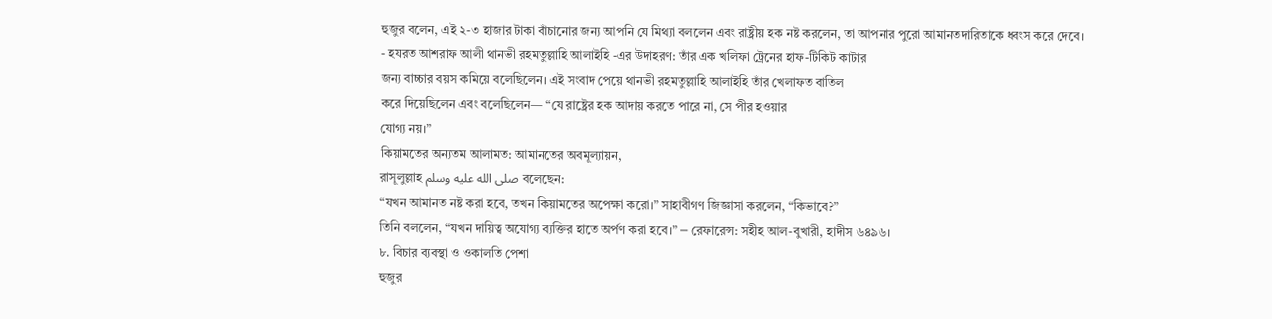হুজুর বলেন, এই ২-৩ হাজার টাকা বাঁচানোর জন্য আপনি যে মিথ্যা বললেন এবং রাষ্ট্রীয় হক নষ্ট করলেন, তা আপনার পুরো আমানতদারিতাকে ধ্বংস করে দেবে।
- হযরত আশরাফ আলী থানভী রহমতুল্লাহি আলাইহি -এর উদাহরণ: তাঁর এক খলিফা ট্রেনের হাফ-টিকিট কাটার
জন্য বাচ্চার বয়স কমিয়ে বলেছিলেন। এই সংবাদ পেয়ে থানভী রহমতুল্লাহি আলাইহি তাঁর খেলাফত বাতিল
করে দিয়েছিলেন এবং বলেছিলেন— “যে রাষ্ট্রের হক আদায় করতে পারে না, সে পীর হওয়ার
যোগ্য নয়।”
কিয়ামতের অন্যতম আলামত: আমানতের অবমূল্যায়ন,
রাসূলুল্লাহ صلى الله عليه وسلم বলেছেন:
“যখন আমানত নষ্ট করা হবে, তখন কিয়ামতের অপেক্ষা করো।” সাহাবীগণ জিজ্ঞাসা করলেন, “কিভাবে?”
তিনি বললেন, “যখন দায়িত্ব অযোগ্য ব্যক্তির হাতে অর্পণ করা হবে।” ─ রেফারেন্স: সহীহ আল-বুখারী, হাদীস ৬৪৯৬।
৮. বিচার ব্যবস্থা ও ওকালতি পেশা
হুজুর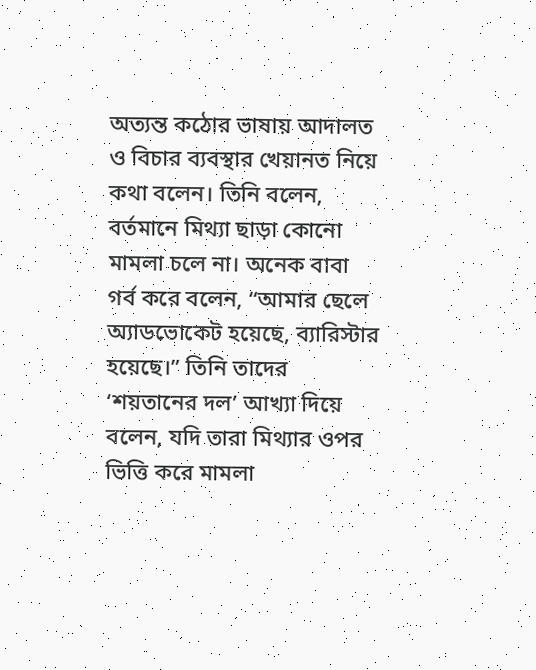অত্যন্ত কঠোর ভাষায় আদালত ও বিচার ব্যবস্থার খেয়ানত নিয়ে কথা বলেন। তিনি বলেন, বর্তমানে মিথ্যা ছাড়া কোনো মামলা চলে না। অনেক বাবা গর্ব করে বলেন, “আমার ছেলে অ্যাডভোকেট হয়েছে, ব্যারিস্টার হয়েছে।” তিনি তাদের ‘শয়তানের দল’ আখ্যা দিয়ে বলেন, যদি তারা মিথ্যার ওপর ভিত্তি করে মামলা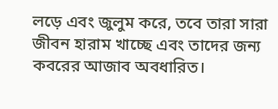লড়ে এবং জুলুম করে, তবে তারা সারা জীবন হারাম খাচ্ছে এবং তাদের জন্য কবরের আজাব অবধারিত।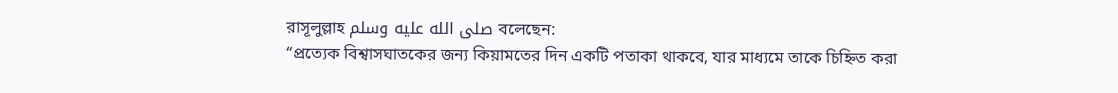রাসূলুল্লাহ صلى الله عليه وسلم বলেছেন:
“প্রত্যেক বিশ্বাসঘাতকের জন্য কিয়ামতের দিন একটি পতাকা থাকবে, যার মাধ্যমে তাকে চিহ্নিত করা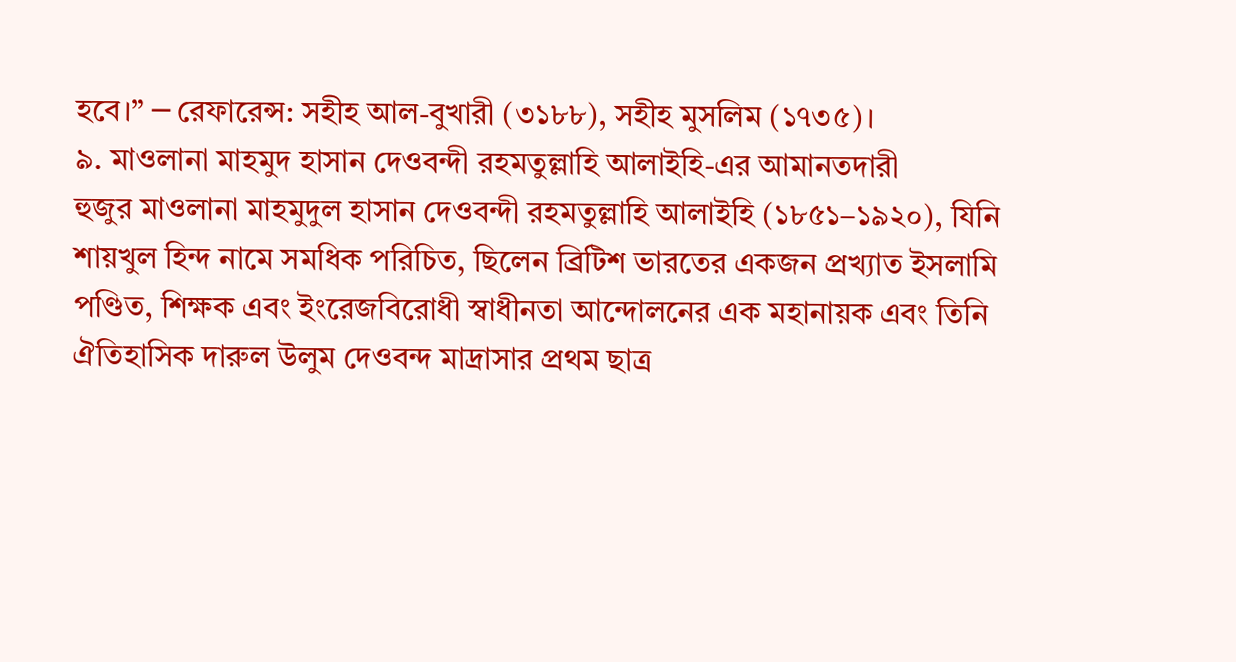হবে।” ─ রেফারেন্স: সহীহ আল-বুখারী (৩১৮৮), সহীহ মুসলিম (১৭৩৫)।
৯. মাওলানা মাহমুদ হাসান দেওবন্দী রহমতুল্লাহি আলাইহি-এর আমানতদারী
হুজুর মাওলানা মাহমুদুল হাসান দেওবন্দী রহমতুল্লাহি আলাইহি (১৮৫১–১৯২০), যিনি শায়খুল হিন্দ নামে সমধিক পরিচিত, ছিলেন ব্রিটিশ ভারতের একজন প্রখ্যাত ইসলামি পণ্ডিত, শিক্ষক এবং ইংরেজবিরোধী স্বাধীনতা আন্দোলনের এক মহানায়ক এবং তিনি ঐতিহাসিক দারুল উলুম দেওবন্দ মাদ্রাসার প্রথম ছাত্র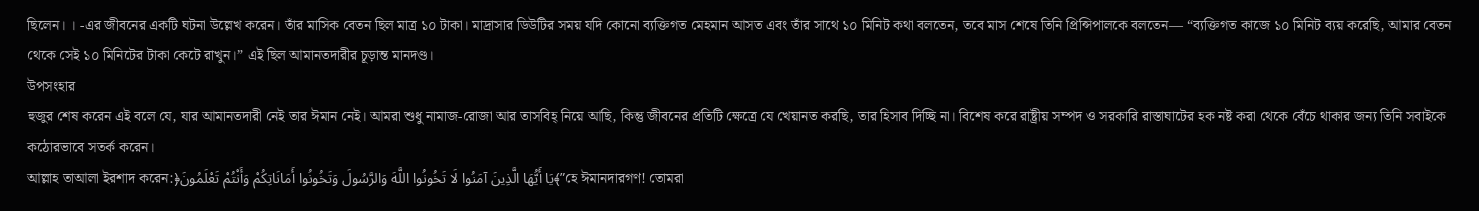ছিলেন। । -এর জীবনের একটি ঘটনা উল্লেখ করেন। তাঁর মাসিক বেতন ছিল মাত্র ১০ টাকা। মাদ্রাসার ডিউটির সময় যদি কোনো ব্যক্তিগত মেহমান আসত এবং তাঁর সাথে ১০ মিনিট কথা বলতেন, তবে মাস শেষে তিনি প্রিন্সিপালকে বলতেন— “ব্যক্তিগত কাজে ১০ মিনিট ব্যয় করেছি, আমার বেতন থেকে সেই ১০ মিনিটের টাকা কেটে রাখুন।” এই ছিল আমানতদারীর চূড়ান্ত মানদণ্ড।
উপসংহার
হুজুর শেষ করেন এই বলে যে, যার আমানতদারী নেই তার ঈমান নেই। আমরা শুধু নামাজ-রোজা আর তাসবিহ্ নিয়ে আছি, কিন্তু জীবনের প্রতিটি ক্ষেত্রে যে খেয়ানত করছি, তার হিসাব দিচ্ছি না। বিশেষ করে রাষ্ট্রীয় সম্পদ ও সরকারি রাস্তাঘাটের হক নষ্ট করা থেকে বেঁচে থাকার জন্য তিনি সবাইকে কঠোরভাবে সতর্ক করেন।
আল্লাহ তাআলা ইরশাদ করেন:﴿يَا أَيُّهَا الَّذِينَ آمَنُوا لَا تَخُونُوا اللَّهَ وَالرَّسُولَ وَتَخُونُوا أَمَانَاتِكُمْ وَأَنْتُمْ تَعْلَمُونَ﴾”হে ঈমানদারগণ! তোমরা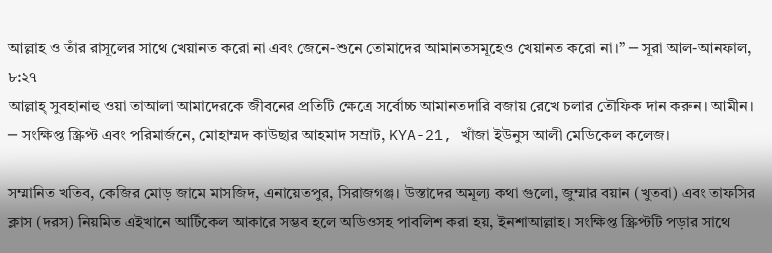আল্লাহ ও তাঁর রাসূলের সাথে খেয়ানত করো না এবং জেনে-শুনে তোমাদের আমানতসমূহেও খেয়ানত করো না।” ─ সূরা আল-আনফাল, ৮:২৭
আল্লাহ্ সুবহানাহু ওয়া তাআলা আমাদেরকে জীবনের প্রতিটি ক্ষেত্রে সর্বোচ্চ আমানতদারি বজায় রেখে চলার তৌফিক দান করুন। আমীন।
─ সংক্ষিপ্ত স্ক্রিপ্ট এবং পরিমার্জনে, মোহাম্মদ কাউছার আহমাদ সম্রাট, KYA-21, খাঁজা ইউনুস আলী মেডিকেল কলেজ।

সম্মানিত খতিব, কেজির মোড় জামে মাসজিদ, এনায়েতপুর, সিরাজগঞ্জ। উস্তাদের অমূল্য কথা গুলো, জুম্মার বয়ান (খুতবা) এবং তাফসির ক্লাস (দরস) নিয়মিত এইখানে আর্টিকেল আকারে সম্ভব হলে অডিওসহ পাবলিশ করা হয়, ইনশাআল্লাহ। সংক্ষিপ্ত স্ক্রিপ্টটি পড়ার সাথে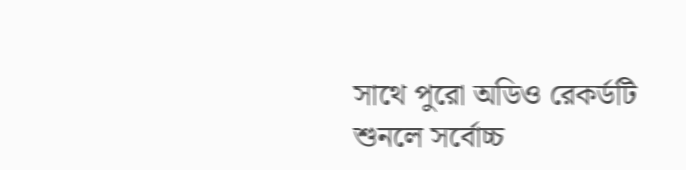সাথে পুরো অডিও রেকর্ডটি শুনলে সর্বোচ্চ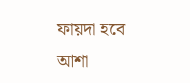ফায়দা হবে আশা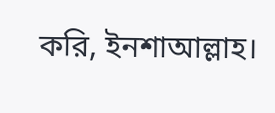করি, ইনশাআল্লাহ।